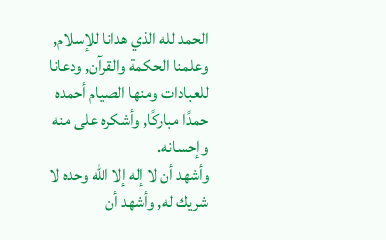الحمد لله الذي هدانا للإسلام, وعلمنا الحكمة والقرآن, ودعانا للعبادات ومنها الصيام أحمده حمدًا مباركًا, وأشكره على منه وإحسانه.
وأشهد أن لا إله إلا الله وحده لا شريك له, وأشهد أن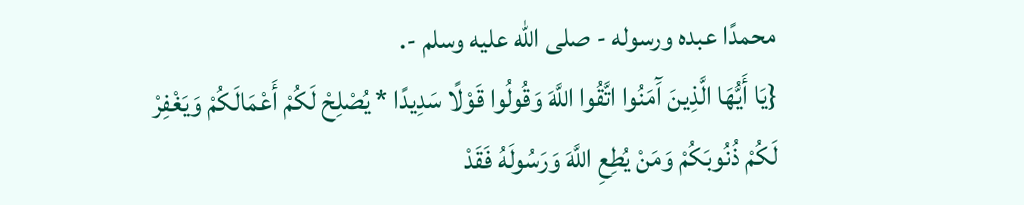محمدًا عبده ورسوله - صلى الله عليه وسلم -.
{يَا أَيُّهَا الَّذِينَ آَمَنُوا اتَّقُوا اللَّهَ وَقُولُوا قَوْلًا سَدِيدًا * يُصْلِحْ لَكُمْ أَعْمَالَكُمْ وَيَغْفِرْ لَكُمْ ذُنُوبَكُمْ وَمَنْ يُطِعِ اللَّهَ وَرَسُولَهُ فَقَدْ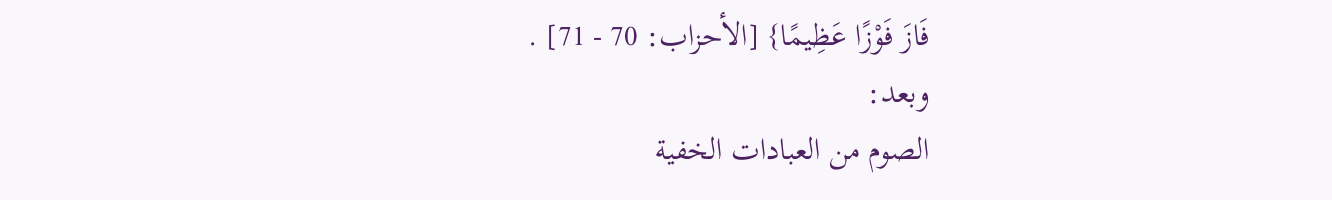فَازَ فَوْزًا عَظِيمًا} [الأحزاب: 70 - 71] .
وبعد:
الصوم من العبادات الخفية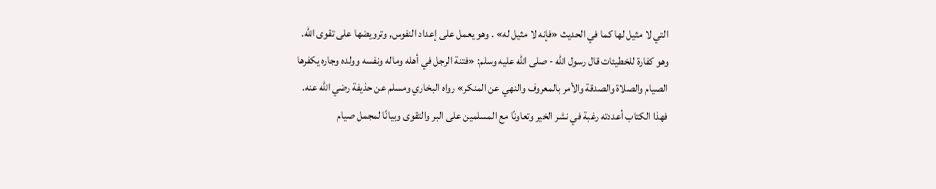التي لا مثيل لها كما في الحديث «فإنه لا مثيل له» . وهو يعمل على إعداد النفوس, وترويضها على تقوى الله.
وهو كفارة للخطيئات قال رسول الله - صلى الله عليه وسلم: «فتنة الرجل في أهله وماله ونفسه وولده وجاره يكفرها الصيام والصلاة والصدقة والأمر بالمعروف والنهي عن المنكر» رواه البخاري ومسلم عن حذيفة رضي الله عنه.
فهذا الكتاب أعددته رغبة في نشر الخير وتعاونًا مع المسلمين على البر والتقوى وبيانًا لمجمل صيام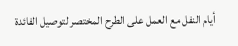أيام النفل مع العمل على الطرح المختصر لتوصيل الفائدة